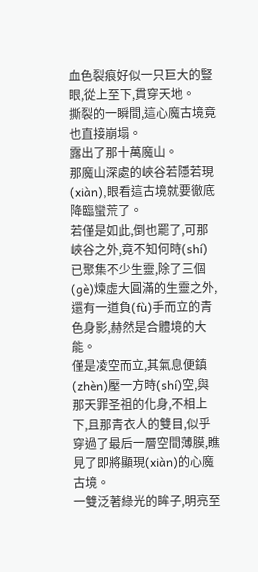血色裂痕好似一只巨大的豎眼,從上至下,貫穿天地。
撕裂的一瞬間,這心魔古境竟也直接崩塌。
露出了那十萬魔山。
那魔山深處的峽谷若隱若現(xiàn),眼看這古境就要徹底降臨蠻荒了。
若僅是如此,倒也罷了,可那峽谷之外,竟不知何時(shí)已聚集不少生靈,除了三個(gè)煉虛大圓滿的生靈之外,還有一道負(fù)手而立的青色身影,赫然是合體境的大能。
僅是凌空而立,其氣息便鎮(zhèn)壓一方時(shí)空,與那天罪圣祖的化身,不相上下,且那青衣人的雙目,似乎穿過了最后一層空間薄膜,瞧見了即將顯現(xiàn)的心魔古境。
一雙泛著綠光的眸子,明亮至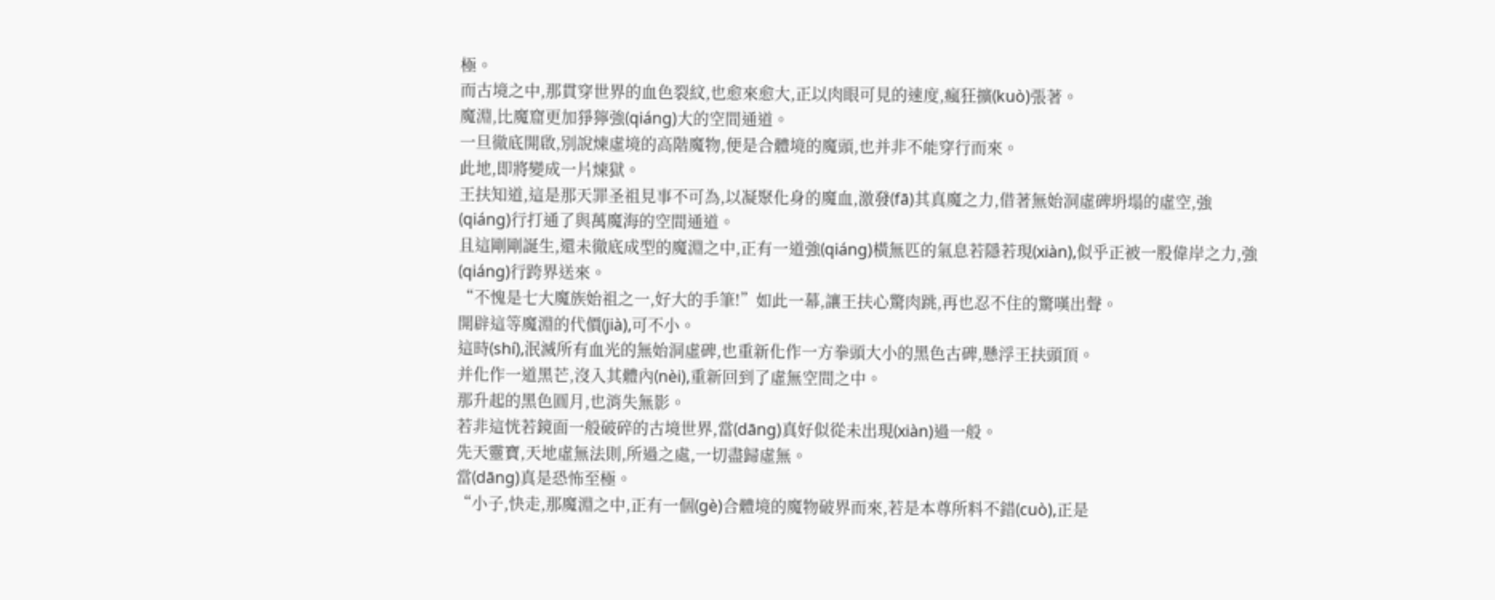極。
而古境之中,那貫穿世界的血色裂紋,也愈來愈大,正以肉眼可見的速度,瘋狂擴(kuò)張著。
魔淵,比魔窟更加猙獰強(qiáng)大的空間通道。
一旦徹底開啟,別說煉虛境的高階魔物,便是合體境的魔頭,也并非不能穿行而來。
此地,即將變成一片煉獄。
王扶知道,這是那天罪圣祖見事不可為,以凝聚化身的魔血,激發(fā)其真魔之力,借著無始洞虛碑坍塌的虛空,強(qiáng)行打通了與萬魔海的空間通道。
且這剛剛誕生,還未徹底成型的魔淵之中,正有一道強(qiáng)橫無匹的氣息若隱若現(xiàn),似乎正被一股偉岸之力,強(qiáng)行跨界送來。
“不愧是七大魔族始祖之一,好大的手筆!”如此一幕,讓王扶心驚肉跳,再也忍不住的驚嘆出聲。
開辟這等魔淵的代價(jià),可不小。
這時(shí),泯滅所有血光的無始洞虛碑,也重新化作一方拳頭大小的黑色古碑,懸浮王扶頭頂。
并化作一道黑芒,沒入其體內(nèi),重新回到了虛無空間之中。
那升起的黑色圓月,也消失無影。
若非這恍若鏡面一般破碎的古境世界,當(dāng)真好似從未出現(xiàn)過一般。
先天靈寶,天地虛無法則,所過之處,一切盡歸虛無。
當(dāng)真是恐怖至極。
“小子,快走,那魔淵之中,正有一個(gè)合體境的魔物破界而來,若是本尊所料不錯(cuò),正是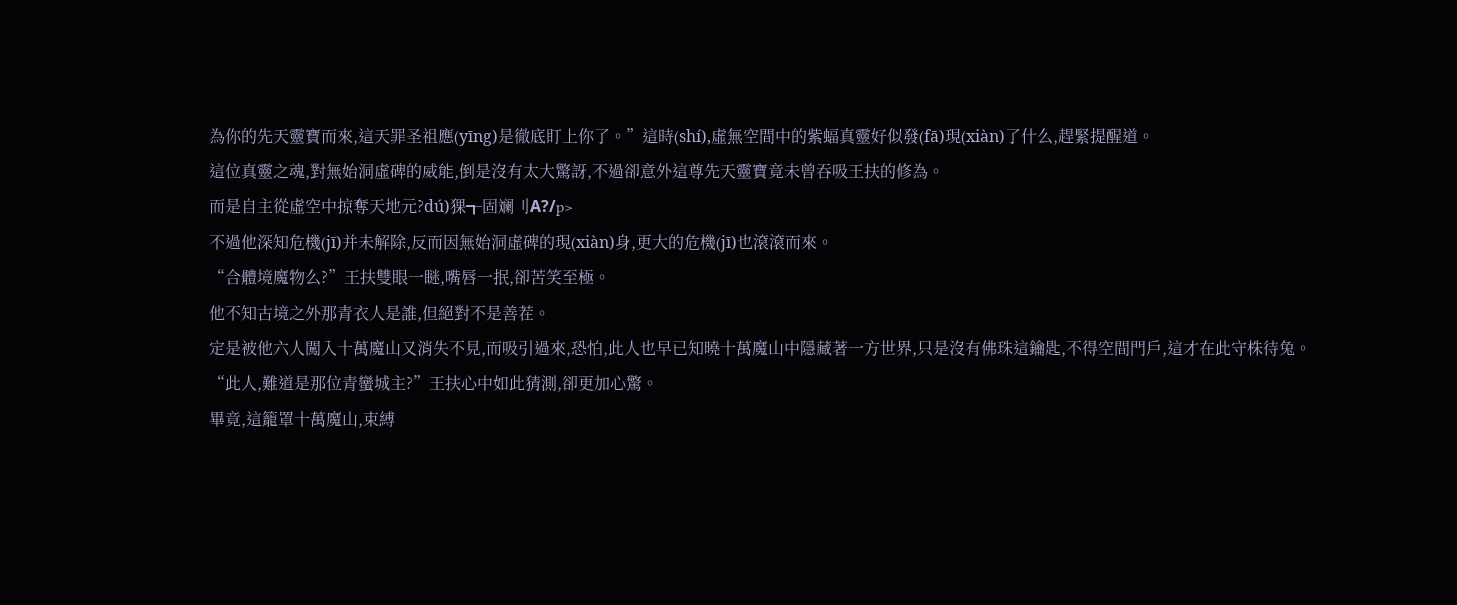為你的先天靈寶而來,這天罪圣祖應(yīng)是徹底盯上你了。”這時(shí),虛無空間中的紫蝠真靈好似發(fā)現(xiàn)了什么,趕緊提醒道。
這位真靈之魂,對無始洞虛碑的威能,倒是沒有太大驚訝,不過卻意外這尊先天靈寶竟未曾吞吸王扶的修為。
而是自主從虛空中掠奪天地元?dú)猓┱固斓刂Α?/p>
不過他深知危機(jī)并未解除,反而因無始洞虛碑的現(xiàn)身,更大的危機(jī)也滾滾而來。
“合體境魔物么?”王扶雙眼一瞇,嘴唇一抿,卻苦笑至極。
他不知古境之外那青衣人是誰,但絕對不是善茬。
定是被他六人闖入十萬魔山又消失不見,而吸引過來,恐怕,此人也早已知曉十萬魔山中隱藏著一方世界,只是沒有佛珠這鑰匙,不得空間門戶,這才在此守株待兔。
“此人,難道是那位青蠻城主?”王扶心中如此猜測,卻更加心驚。
畢竟,這籠罩十萬魔山,束縛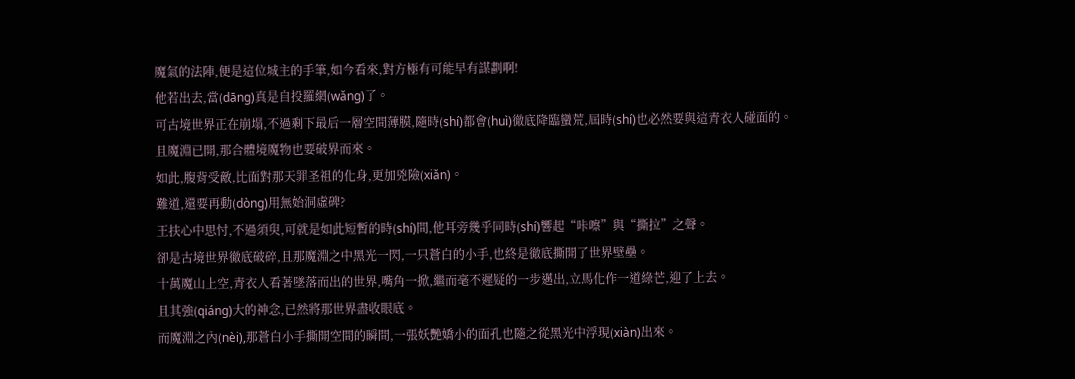魔氣的法陣,便是這位城主的手筆,如今看來,對方極有可能早有謀劃啊!
他若出去,當(dāng)真是自投羅網(wǎng)了。
可古境世界正在崩塌,不過剩下最后一層空間薄膜,隨時(shí)都會(huì)徹底降臨蠻荒,屆時(shí)也必然要與這青衣人碰面的。
且魔淵已開,那合體境魔物也要破界而來。
如此,腹背受敵,比面對那天罪圣祖的化身,更加兇險(xiǎn)。
難道,還要再動(dòng)用無始洞虛碑?
王扶心中思忖,不過須臾,可就是如此短暫的時(shí)間,他耳旁幾乎同時(shí)響起“咔嚓”與“撕拉”之聲。
卻是古境世界徹底破碎,且那魔淵之中黑光一閃,一只蒼白的小手,也終是徹底撕開了世界壁壘。
十萬魔山上空,青衣人看著墜落而出的世界,嘴角一掀,繼而毫不遲疑的一步邁出,立馬化作一道綠芒,迎了上去。
且其強(qiáng)大的神念,已然將那世界盡收眼底。
而魔淵之內(nèi),那蒼白小手撕開空間的瞬間,一張妖艷嬌小的面孔也隨之從黑光中浮現(xiàn)出來。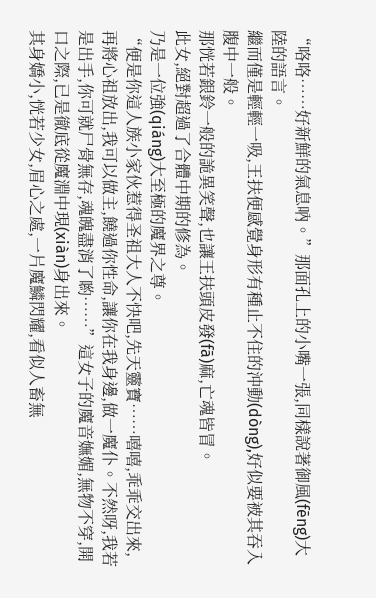“咯咯……好新鮮的氣息吶。”那面孔上的小嘴一張,同樣說著御風(fēng)大陸的語言。
繼而僅是輕輕一吸,王扶便感覺身形有種止不住的沖動(dòng),好似要被其吞入腹中一般。
那恍若銀鈴一般的詭異笑聲,也讓王扶頭皮發(fā)麻,亡魂皆冒。
此女,絕對超過了合體中期的修為。
乃是一位強(qiáng)大至極的魔界之尊。
“便是你這人族小家伙惹得圣祖大人不快吧,先天靈寶……嘻嘻,乖乖交出來,再將心祖放出,我可以做主,饒過你性命,讓你在我身邊,做一魔仆。不然呀,我若是出手,你可就尸骨無存,魂魄盡消了喲……”這女子的魔音嫵媚,無物不穿,開口之際,已是徹底從魔淵中現(xiàn)身出來。
其身嬌小,恍若少女,眉心之處,一片魔鱗閃耀,看似人畜無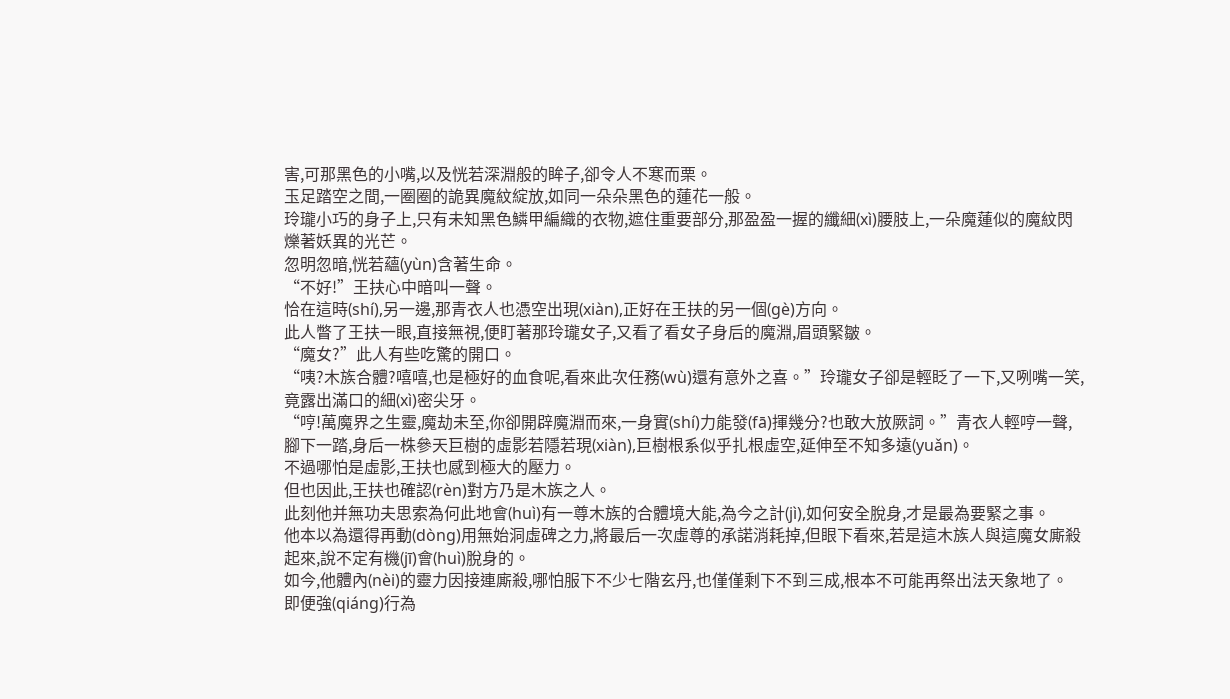害,可那黑色的小嘴,以及恍若深淵般的眸子,卻令人不寒而栗。
玉足踏空之間,一圈圈的詭異魔紋綻放,如同一朵朵黑色的蓮花一般。
玲瓏小巧的身子上,只有未知黑色鱗甲編織的衣物,遮住重要部分,那盈盈一握的纖細(xì)腰肢上,一朵魔蓮似的魔紋閃爍著妖異的光芒。
忽明忽暗,恍若蘊(yùn)含著生命。
“不好!”王扶心中暗叫一聲。
恰在這時(shí),另一邊,那青衣人也憑空出現(xiàn),正好在王扶的另一個(gè)方向。
此人瞥了王扶一眼,直接無視,便盯著那玲瓏女子,又看了看女子身后的魔淵,眉頭緊皺。
“魔女?”此人有些吃驚的開口。
“咦?木族合體?嘻嘻,也是極好的血食呢,看來此次任務(wù)還有意外之喜。”玲瓏女子卻是輕眨了一下,又咧嘴一笑,竟露出滿口的細(xì)密尖牙。
“哼!萬魔界之生靈,魔劫未至,你卻開辟魔淵而來,一身實(shí)力能發(fā)揮幾分?也敢大放厥詞。”青衣人輕哼一聲,腳下一踏,身后一株參天巨樹的虛影若隱若現(xiàn),巨樹根系似乎扎根虛空,延伸至不知多遠(yuǎn)。
不過哪怕是虛影,王扶也感到極大的壓力。
但也因此,王扶也確認(rèn)對方乃是木族之人。
此刻他并無功夫思索為何此地會(huì)有一尊木族的合體境大能,為今之計(jì),如何安全脫身,才是最為要緊之事。
他本以為還得再動(dòng)用無始洞虛碑之力,將最后一次虛尊的承諾消耗掉,但眼下看來,若是這木族人與這魔女廝殺起來,說不定有機(jī)會(huì)脫身的。
如今,他體內(nèi)的靈力因接連廝殺,哪怕服下不少七階玄丹,也僅僅剩下不到三成,根本不可能再祭出法天象地了。
即便強(qiáng)行為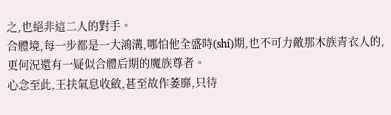之,也絕非這二人的對手。
合體境,每一步都是一大鴻溝,哪怕他全盛時(shí)期,也不可力敵那木族青衣人的,更何況還有一疑似合體后期的魔族尊者。
心念至此,王扶氣息收斂,甚至故作萎靡,只待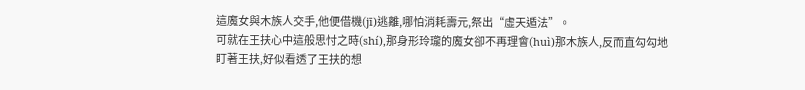這魔女與木族人交手,他便借機(jī)逃離,哪怕消耗壽元,祭出“虛天遁法”。
可就在王扶心中這般思忖之時(shí),那身形玲瓏的魔女卻不再理會(huì)那木族人,反而直勾勾地盯著王扶,好似看透了王扶的想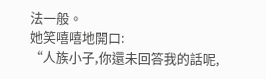法一般。
她笑嘻嘻地開口:
“人族小子,你還未回答我的話呢,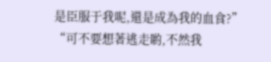是臣服于我呢,還是成為我的血食?”
“可不要想著逃走喲,不然我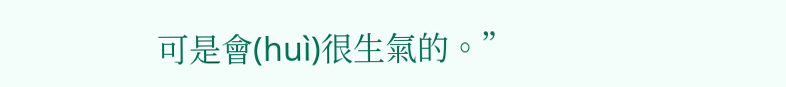可是會(huì)很生氣的。”